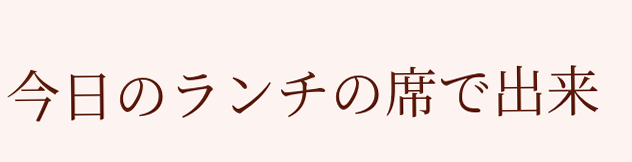今日のランチの席で出来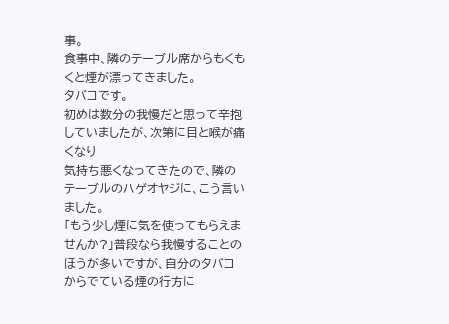事。
食事中、隣のテーブル席からもくもくと煙が漂ってきました。
タバコです。
初めは数分の我慢だと思って辛抱していましたが、次第に目と喉が痛くなり
気持ち悪くなってきたので、隣のテーブルのハゲオヤジに、こう言いました。
「もう少し煙に気を使ってもらえませんか?」普段なら我慢することのほうが多いですが、自分のタバコからでている煙の行方に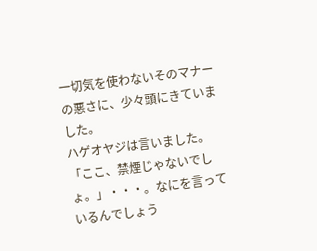一切気を使わないそのマナーの悪さに、少々頭にきていました。
ハゲオヤジは言いました。
「ここ、禁煙じゃないでしょ。」・・・。なにを言っているんでしょう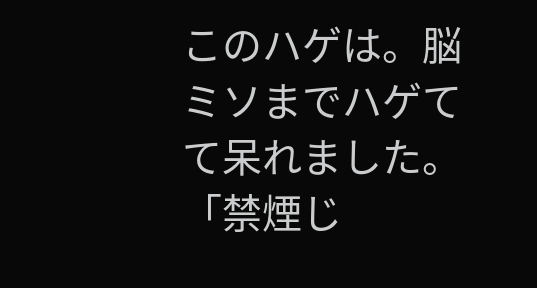このハゲは。脳ミソまでハゲてて呆れました。
「禁煙じ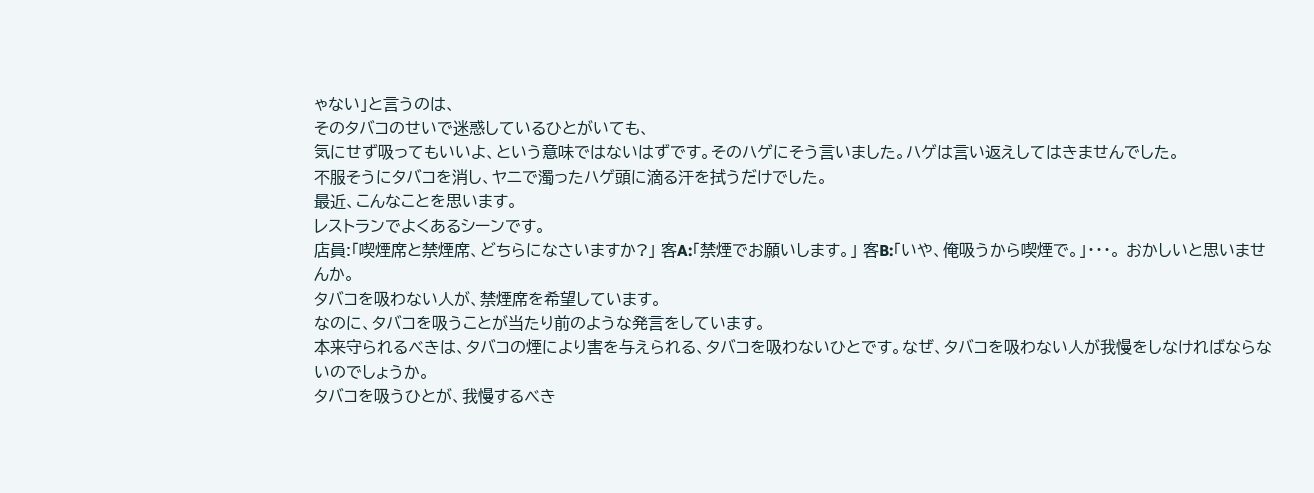ゃない」と言うのは、
そのタバコのせいで迷惑しているひとがいても、
気にせず吸ってもいいよ、という意味ではないはずです。そのハゲにそう言いました。ハゲは言い返えしてはきませんでした。
不服そうにタバコを消し、ヤニで濁ったハゲ頭に滴る汗を拭うだけでした。
最近、こんなことを思います。
レストランでよくあるシーンです。
店員:「喫煙席と禁煙席、どちらになさいますか?」 客A:「禁煙でお願いします。」 客B:「いや、俺吸うから喫煙で。」・・・。 おかしいと思いませんか。
タバコを吸わない人が、禁煙席を希望しています。
なのに、タバコを吸うことが当たり前のような発言をしています。
本来守られるべきは、タバコの煙により害を与えられる、タバコを吸わないひとです。なぜ、タバコを吸わない人が我慢をしなければならないのでしょうか。
タバコを吸うひとが、我慢するべき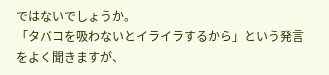ではないでしょうか。
「タバコを吸わないとイライラするから」という発言をよく聞きますが、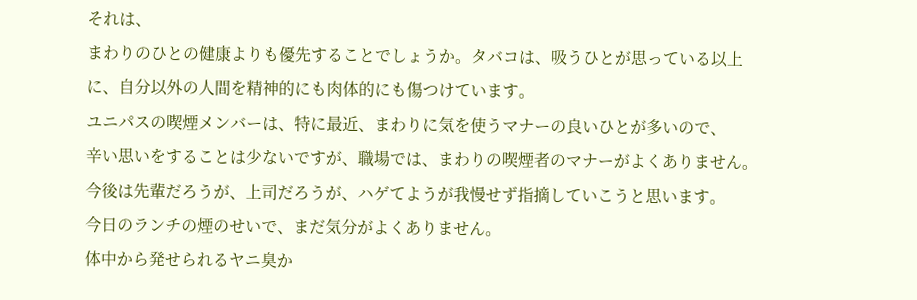それは、
まわりのひとの健康よりも優先することでしょうか。タバコは、吸うひとが思っている以上に、自分以外の人間を精神的にも肉体的にも傷つけています。
ユニパスの喫煙メンバーは、特に最近、まわりに気を使うマナーの良いひとが多いので、
辛い思いをすることは少ないですが、職場では、まわりの喫煙者のマナーがよくありません。
今後は先輩だろうが、上司だろうが、ハゲてようが我慢せず指摘していこうと思います。
今日のランチの煙のせいで、まだ気分がよくありません。
体中から発せられるヤニ臭か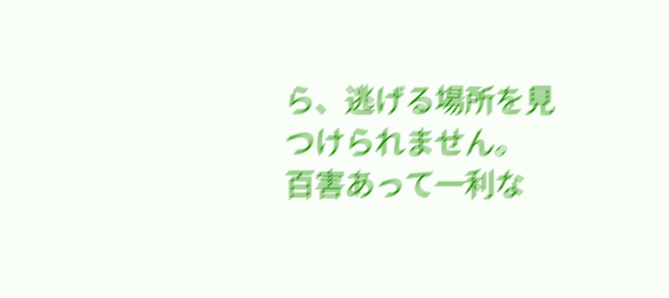ら、逃げる場所を見つけられません。
百害あって一利な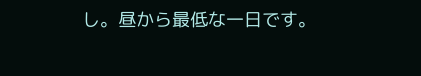し。昼から最低な一日です。